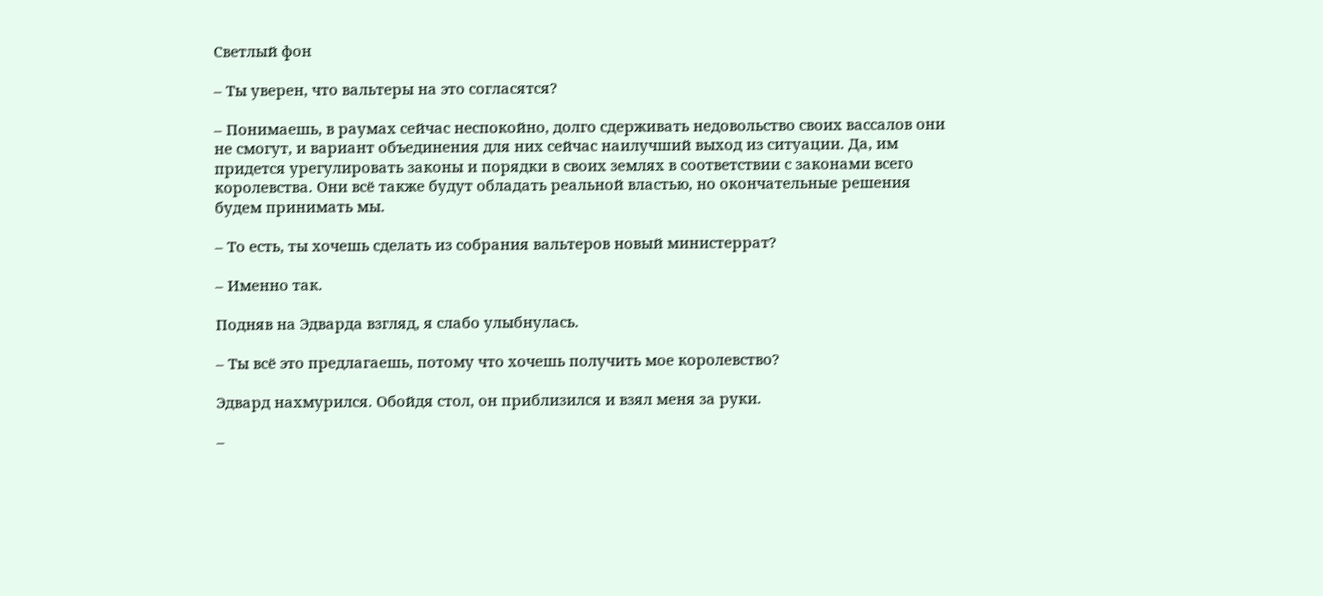Светлый фон

– Ты уверен, что вальтеры на это согласятся?

– Понимаешь, в раумах сейчас неспокойно, долго сдерживать недовольство своих вассалов они не смогут, и вариант объединения для них сейчас наилучший выход из ситуации. Да, им придется урегулировать законы и порядки в своих землях в соответствии с законами всего королевства. Они всё также будут обладать реальной властью, но окончательные решения будем принимать мы.

– То есть, ты хочешь сделать из собрания вальтеров новый министеррат?

– Именно так.

Подняв на Эдварда взгляд, я слабо улыбнулась.

– Ты всё это предлагаешь, потому что хочешь получить мое королевство?

Эдвард нахмурился. Обойдя стол, он приблизился и взял меня за руки.

–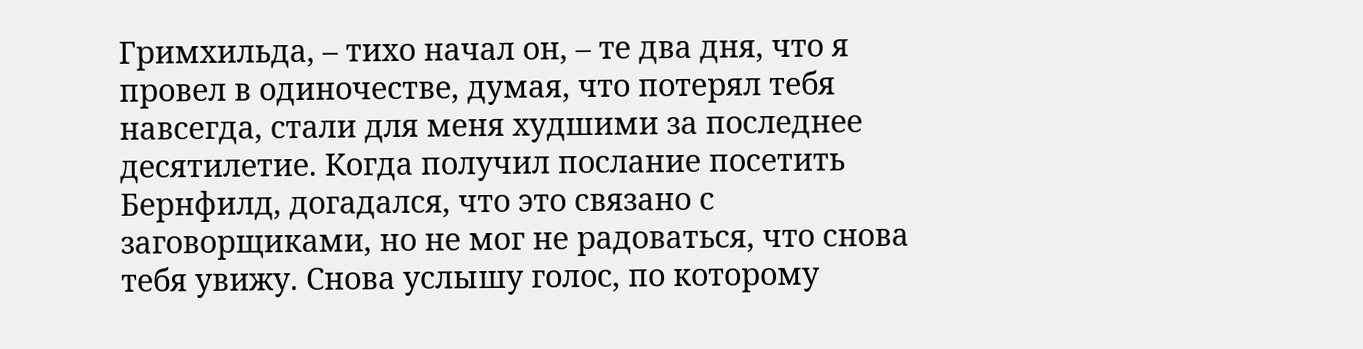Гримхильда, – тихо начал он, – те два дня, что я провел в одиночестве, думая, что потерял тебя навсегда, стали для меня худшими за последнее десятилетие. Когда получил послание посетить Бернфилд, догадался, что это связано с заговорщиками, но не мог не радоваться, что снова тебя увижу. Снова услышу голос, по которому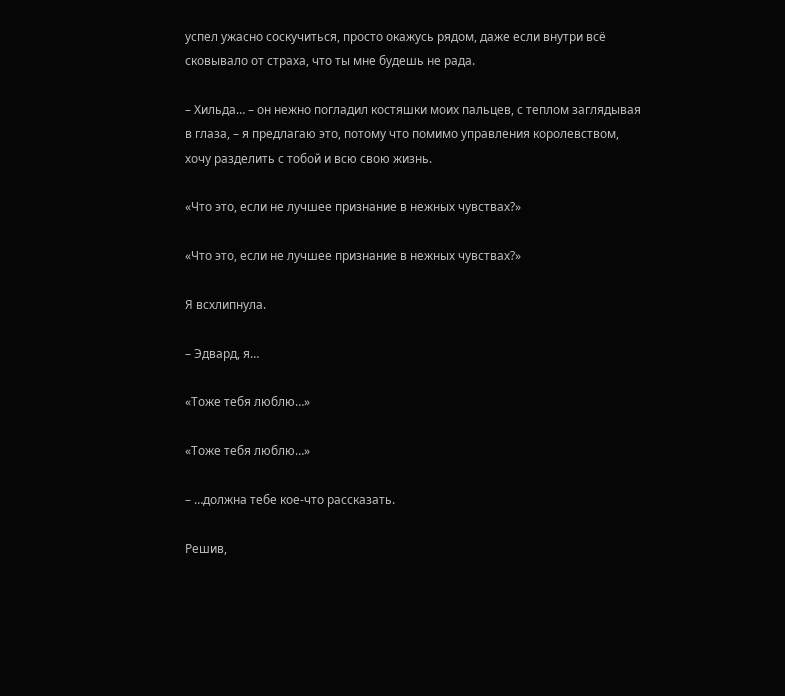успел ужасно соскучиться, просто окажусь рядом, даже если внутри всё сковывало от страха, что ты мне будешь не рада.

– Хильда… – он нежно погладил костяшки моих пальцев, с теплом заглядывая в глаза, – я предлагаю это, потому что помимо управления королевством, хочу разделить с тобой и всю свою жизнь.

«Что это, если не лучшее признание в нежных чувствах?»

«Что это, если не лучшее признание в нежных чувствах?»

Я всхлипнула.

– Эдвард, я…

«Тоже тебя люблю…»

«Тоже тебя люблю…»

– …должна тебе кое-что рассказать.

Решив,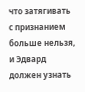что затягивать с признанием больше нельзя, и Эдвард должен узнать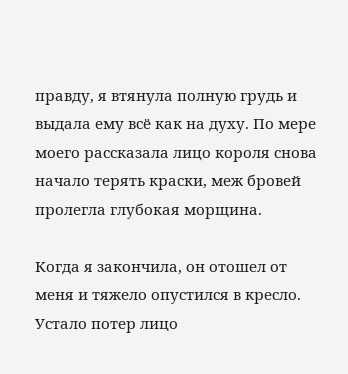правду, я втянула полную грудь и выдала ему всё как на духу. По мере моего рассказала лицо короля снова начало терять краски, меж бровей пролегла глубокая морщина.

Когда я закончила, он отошел от меня и тяжело опустился в кресло. Устало потер лицо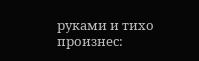руками и тихо произнес: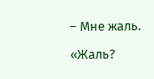– Мне жаль.

«Жаль?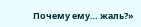Почему ему… жаль?»